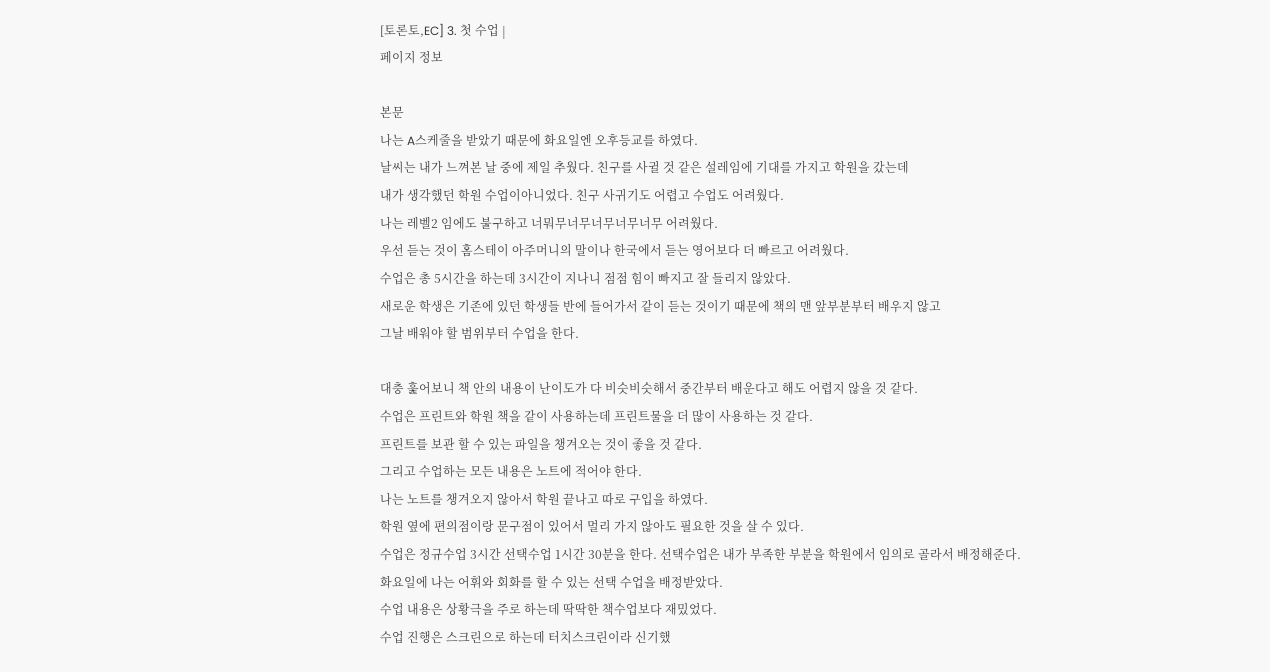[토론토,EC] 3. 첫 수업 |
페이지 정보

본문
나는 A스케줄을 받았기 때문에 화요일엔 오후등교를 하였다.
날씨는 내가 느껴본 날 중에 제일 추웠다. 친구를 사귈 것 같은 설레임에 기대를 가지고 학원을 갔는데
내가 생각했던 학원 수업이아니었다. 친구 사귀기도 어렵고 수업도 어려웠다.
나는 레벨2 임에도 불구하고 너뭐무너무너무너무너무 어려웠다.
우선 듣는 것이 홈스테이 아주머니의 말이나 한국에서 듣는 영어보다 더 빠르고 어려웠다.
수업은 총 5시간을 하는데 3시간이 지나니 점점 힘이 빠지고 잘 들리지 않았다.
새로운 학생은 기존에 있던 학생들 반에 들어가서 같이 듣는 것이기 때문에 책의 맨 앞부분부터 배우지 않고
그날 배워야 할 범위부터 수업을 한다.

대충 훑어보니 책 안의 내용이 난이도가 다 비슷비슷해서 중간부터 배운다고 해도 어렵지 않을 것 같다.
수업은 프린트와 학원 책을 같이 사용하는데 프린트물을 더 많이 사용하는 것 같다.
프린트를 보관 할 수 있는 파일을 챙겨오는 것이 좋을 것 같다.
그리고 수업하는 모든 내용은 노트에 적어야 한다.
나는 노트를 챙겨오지 않아서 학원 끝나고 따로 구입을 하였다.
학원 옆에 편의점이랑 문구점이 있어서 멀리 가지 않아도 필요한 것을 살 수 있다.
수업은 정규수업 3시간 선택수업 1시간 30분을 한다. 선택수업은 내가 부족한 부분을 학원에서 임의로 골라서 배정해준다.
화요일에 나는 어휘와 회화를 할 수 있는 선택 수업을 배정받았다.
수업 내용은 상황극을 주로 하는데 딱딱한 책수업보다 재밌었다.
수업 진행은 스크린으로 하는데 터치스크린이라 신기했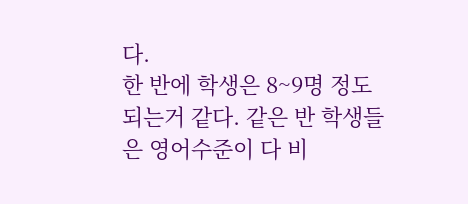다.
한 반에 학생은 8~9명 정도 되는거 같다. 같은 반 학생들은 영어수준이 다 비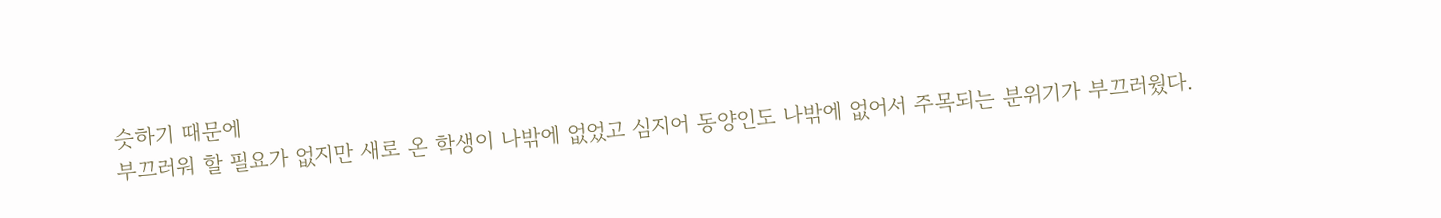슷하기 때문에
부끄러워 할 필요가 없지만 새로 온 학생이 나밖에 없었고 심지어 동양인도 나밖에 없어서 주목되는 분위기가 부끄러웠다.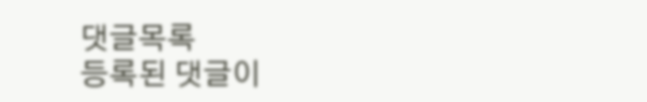댓글목록
등록된 댓글이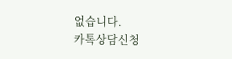없습니다.
카톡상담신청